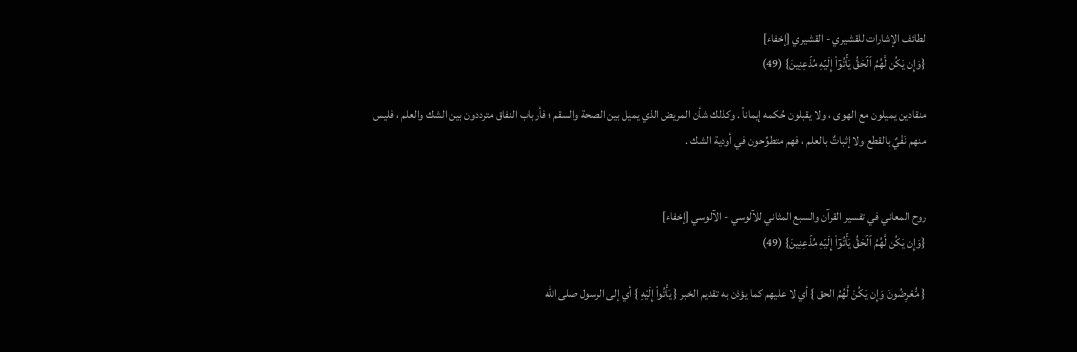لطائف الإشارات للقشيري - القشيري [إخفاء]
{وَإِن يَكُن لَّهُمُ ٱلۡحَقُّ يَأۡتُوٓاْ إِلَيۡهِ مُذۡعِنِينَ} (49)

منقادين يميلون مع الهوى ، ولا يقبلون حُكمه إيماناً . وكذلك شأن المريض الذي يميل بين الصحة والسقم ؛ فأرباب النفاق مترددون بين الشك والعلم ، فليس منهم نَفْيٌ بالقطع ولا إثباتٌ بالعلم ، فهم متطوِّحون في أودية الشك .


روح المعاني في تفسير القرآن والسبع المثاني للآلوسي - الآلوسي [إخفاء]
{وَإِن يَكُن لَّهُمُ ٱلۡحَقُّ يَأۡتُوٓاْ إِلَيۡهِ مُذۡعِنِينَ} (49)

{ مُّعْرِضُونَ وَإِن يَكُنْ لَّهُمُ الحق } أي لا عليهم كما يؤذن به تقديم الخبر { يَأْتُواْ إِلَيْهِ } أي إلى الرسول صلى الله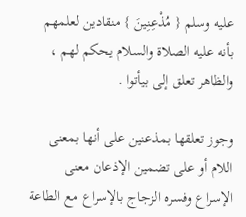عليه وسلم { مُذْعِنِينَ } منقادين لعلمهم بأنه عليه الصلاة والسلام يحكم لهم ، والظاهر تعلق إلى بيأتوا .

وجوز تعلقها بمذعنين على أنها بمعنى اللام أو على تضمين الإذعان معنى الإسراع وفسره الزجاج بالإسراع مع الطاعة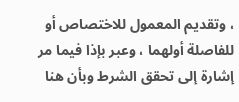، وتقديم المعمول للاختصاص أو للفاصلة أولهما ، وعبر بإذا فيما مر إشارة إلى تحقق الشرط وبأن هنا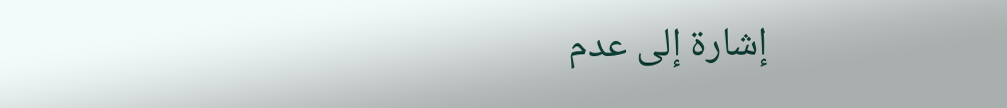إشارة إلى عدم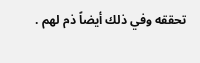تحققه وفي ذلك أيضاً ذم لهم .